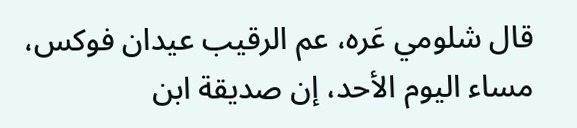قال شلومي عَره، عم الرقيب عيدان فوكس، مساء اليوم الأحد، إن صديقة ابن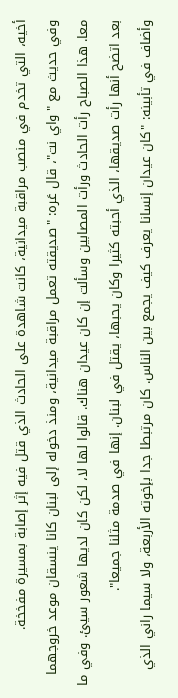أخيه، التي تخدم في منصب مراقبة ميدانية، كانت شاهدة على الحادث الذي قتل فيه إثر إصابة بمسيرة مفخخة.
وفي حديث مع "واي نت"، قال عَره: "صديقته تعمل مراقبة ميدانية، ومنذ دخوله إلى لبنان كانا ينسقان موعد خروجهما معا. هذا الصباح رأت الحادث ورأت المصابين وسألت إن كان عيدان هناك. قالوا لها لا، لكن كان لديها شعور سيئ. وفي ما بعد اتضح أنها رأت صديقها، الذي أحبته كثيرا وكان يحبها، يقتل في لبنان. إنها في صدمة مثلنا جميعا".
وأضاف في تأبينه: "كان عيدان إنسانا يعرف كيف يجمع بين الناس. كان مرتبطا جدا بإخوته الأربعة، ولا سيما راني الذي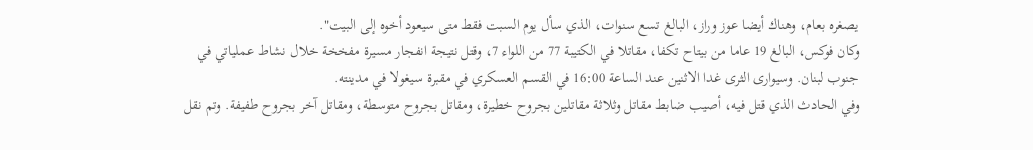يصغره بعام، وهناك أيضا عوز وراز، البالغ تسع سنوات، الذي سأل يوم السبت فقط متى سيعود أخوه إلى البيت".
وكان فوكس، البالغ 19 عاما من بيتاح تكفا، مقاتلا في الكتيبة 77 من اللواء 7، وقتل نتيجة انفجار مسيرة مفخخة خلال نشاط عملياتي في جنوب لبنان. وسيوارى الثرى غدا الاثنين عند الساعة 16:00 في القسم العسكري في مقبرة سيغولا في مدينته.
وفي الحادث الذي قتل فيه، أصيب ضابط مقاتل وثلاثة مقاتلين بجروح خطيرة، ومقاتل بجروح متوسطة، ومقاتل آخر بجروح طفيفة. وتم نقل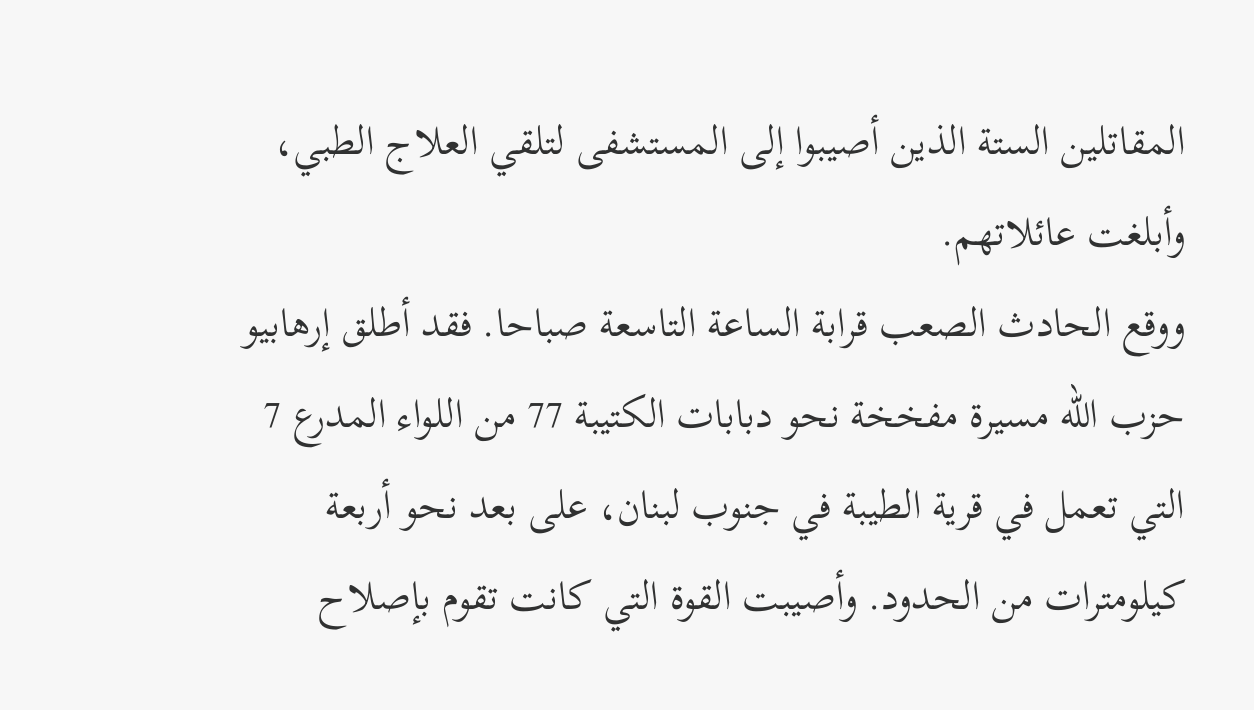المقاتلين الستة الذين أصيبوا إلى المستشفى لتلقي العلاج الطبي، وأبلغت عائلاتهم.
ووقع الحادث الصعب قرابة الساعة التاسعة صباحا. فقد أطلق إرهابيو حزب الله مسيرة مفخخة نحو دبابات الكتيبة 77 من اللواء المدرع 7 التي تعمل في قرية الطيبة في جنوب لبنان، على بعد نحو أربعة كيلومترات من الحدود. وأصيبت القوة التي كانت تقوم بإصلاح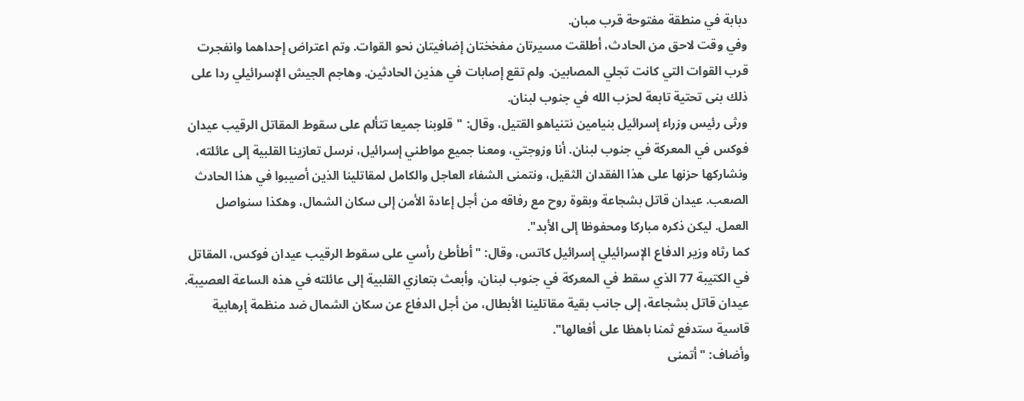دبابة في منطقة مفتوحة قرب مبان.
وفي وقت لاحق من الحادث، أطلقت مسيرتان مفخختان إضافيتان نحو القوات. وتم اعتراض إحداهما وانفجرت قرب القوات التي كانت تجلي المصابين. ولم تقع إصابات في هذين الحادثين. وهاجم الجيش الإسرائيلي ردا على ذلك بنى تحتية تابعة لحزب الله في جنوب لبنان.
ورثى رئيس وزراء إسرائيل بنيامين نتنياهو القتيل، وقال: "قلوبنا جميعا تتألم على سقوط المقاتل الرقيب عيدان فوكس في المعركة في جنوب لبنان. أنا وزوجتي، ومعنا جميع مواطني إسرائيل، نرسل تعازينا القلبية إلى عائلته، ونشاركها حزنها على هذا الفقدان الثقيل، ونتمنى الشفاء العاجل والكامل لمقاتلينا الذين أصيبوا في هذا الحادث الصعب. عيدان قاتل بشجاعة وبقوة روح مع رفاقه من أجل إعادة الأمن إلى سكان الشمال، وهكذا سنواصل العمل. ليكن ذكره مباركا ومحفوظا إلى الأبد".
كما رثاه وزير الدفاع الإسرائيلي إسرائيل كاتس، وقال: "أطأطئ رأسي على سقوط الرقيب عيدان فوكس، المقاتل في الكتيبة 77 الذي سقط في المعركة في جنوب لبنان، وأبعث بتعازي القلبية إلى عائلته في هذه الساعة العصيبة. عيدان قاتل بشجاعة، إلى جانب بقية مقاتلينا الأبطال، من أجل الدفاع عن سكان الشمال ضد منظمة إرهابية قاسية ستدفع ثمنا باهظا على أفعالها".
وأضاف: "أتمنى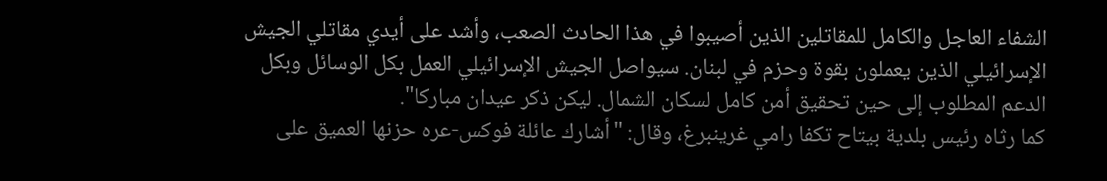الشفاء العاجل والكامل للمقاتلين الذين أصيبوا في هذا الحادث الصعب، وأشد على أيدي مقاتلي الجيش الإسرائيلي الذين يعملون بقوة وحزم في لبنان. سيواصل الجيش الإسرائيلي العمل بكل الوسائل وبكل الدعم المطلوب إلى حين تحقيق أمن كامل لسكان الشمال. ليكن ذكر عيدان مباركا".
كما رثاه رئيس بلدية بيتاح تكفا رامي غرينبرغ، وقال: "أشارك عائلة فوكس-عره حزنها العميق على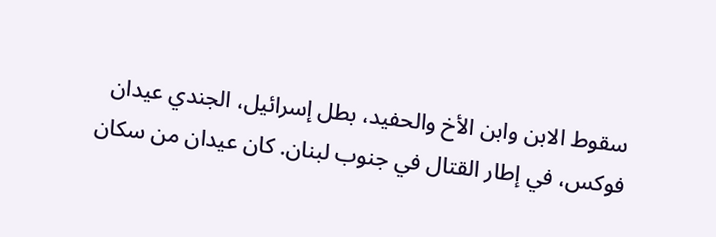سقوط الابن وابن الأخ والحفيد، بطل إسرائيل، الجندي عيدان فوكس، في إطار القتال في جنوب لبنان. كان عيدان من سكان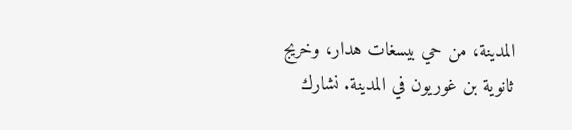المدينة، من حي بيسغات هدار، وخريج ثانوية بن غوريون في المدينة. نشارك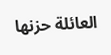العائلة حزنها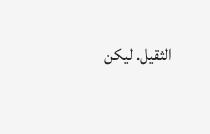الثقيل. ليكن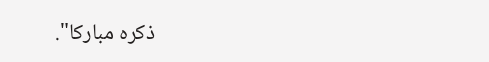ذكره مباركا".